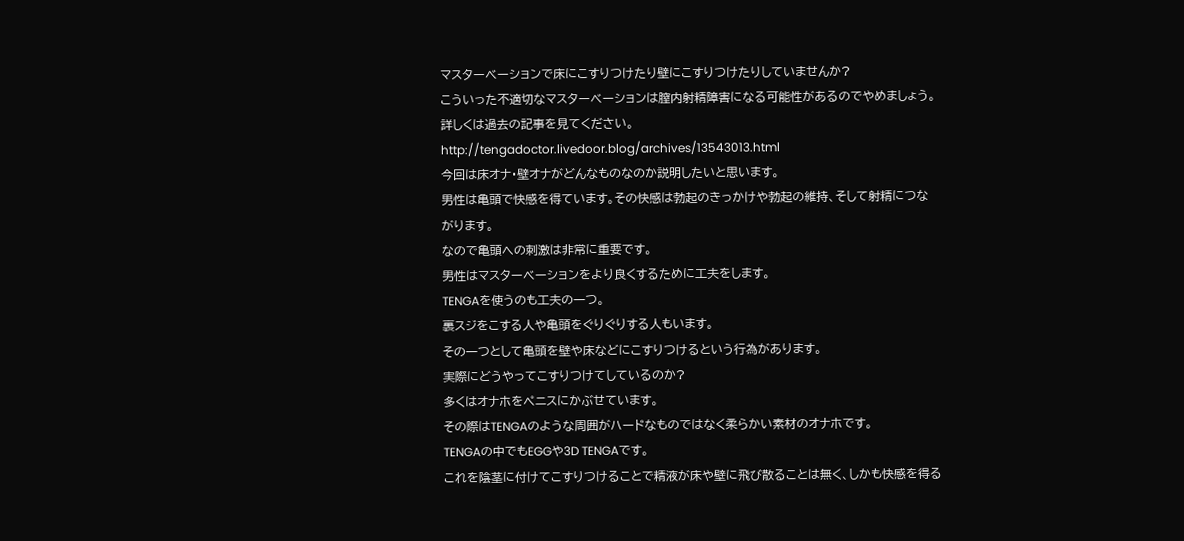マスターベーションで床にこすりつけたり壁にこすりつけたりしていませんか?
こういった不適切なマスターベーションは膣内射精障害になる可能性があるのでやめましょう。
詳しくは過去の記事を見てください。http://tengadoctor.livedoor.blog/archives/13543013.html
今回は床オナ・壁オナがどんなものなのか説明したいと思います。
男性は亀頭で快感を得ています。その快感は勃起のきっかけや勃起の維持、そして射精につながります。
なので亀頭への刺激は非常に重要です。
男性はマスターベーションをより良くするために工夫をします。
TENGAを使うのも工夫の一つ。
裏スジをこする人や亀頭をぐりぐりする人もいます。
その一つとして亀頭を壁や床などにこすりつけるという行為があります。
実際にどうやってこすりつけてしているのか?
多くはオナホをペニスにかぶせています。
その際はTENGAのような周囲がハードなものではなく柔らかい素材のオナホです。
TENGAの中でもEGGや3D TENGAです。
これを陰茎に付けてこすりつけることで精液が床や壁に飛び散ることは無く、しかも快感を得る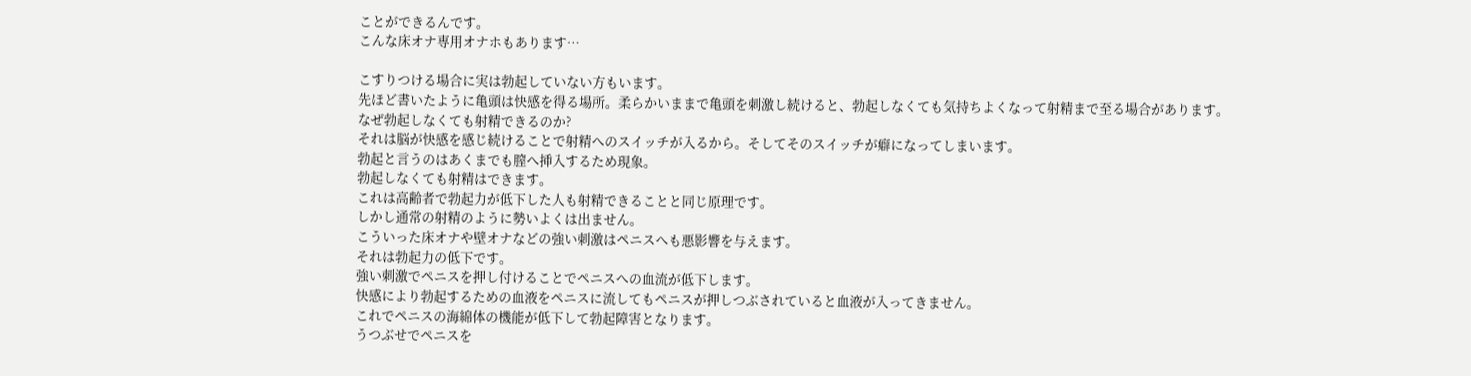ことができるんです。
こんな床オナ専用オナホもあります…

こすりつける場合に実は勃起していない方もいます。
先ほど書いたように亀頭は快感を得る場所。柔らかいままで亀頭を刺激し続けると、勃起しなくても気持ちよくなって射精まで至る場合があります。
なぜ勃起しなくても射精できるのか?
それは脳が快感を感じ続けることで射精へのスイッチが入るから。そしてそのスイッチが癖になってしまいます。
勃起と言うのはあくまでも膣へ挿入するため現象。
勃起しなくても射精はできます。
これは高齢者で勃起力が低下した人も射精できることと同じ原理です。
しかし通常の射精のように勢いよくは出ません。
こういった床オナや壁オナなどの強い刺激はペニスへも悪影響を与えます。
それは勃起力の低下です。
強い刺激でペニスを押し付けることでペニスへの血流が低下します。
快感により勃起するための血液をペニスに流してもペニスが押しつぶされていると血液が入ってきません。
これでペニスの海綿体の機能が低下して勃起障害となります。
うつぶせでペニスを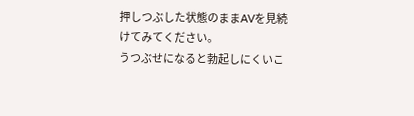押しつぶした状態のままAVを見続けてみてください。
うつぶせになると勃起しにくいこ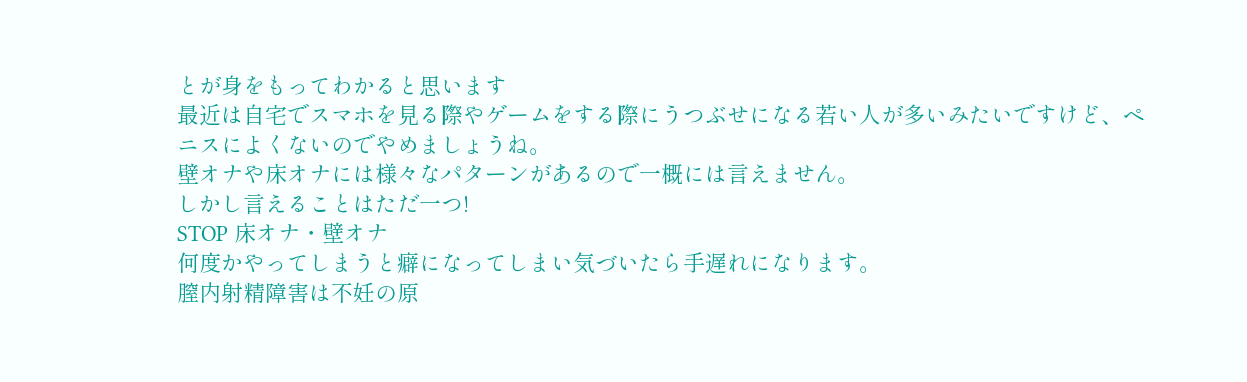とが身をもってわかると思います
最近は自宅でスマホを見る際やゲームをする際にうつぶせになる若い人が多いみたいですけど、ペニスによくないのでやめましょうね。
壁オナや床オナには様々なパターンがあるので一概には言えません。
しかし言えることはただ一つ!
STOP 床オナ・壁オナ
何度かやってしまうと癖になってしまい気づいたら手遅れになります。
膣内射精障害は不妊の原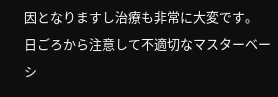因となりますし治療も非常に大変です。
日ごろから注意して不適切なマスターベーシ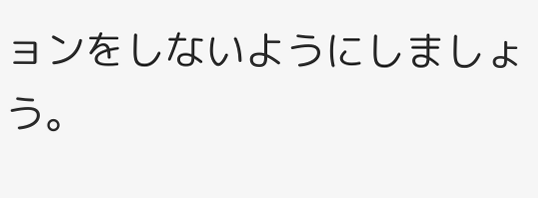ョンをしないようにしましょう。